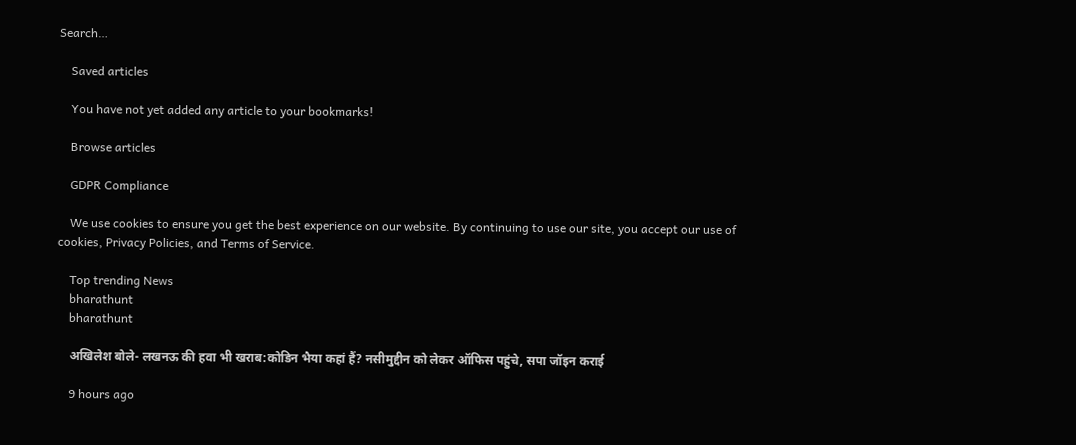Search…

    Saved articles

    You have not yet added any article to your bookmarks!

    Browse articles

    GDPR Compliance

    We use cookies to ensure you get the best experience on our website. By continuing to use our site, you accept our use of cookies, Privacy Policies, and Terms of Service.

    Top trending News
    bharathunt
    bharathunt

    अखिलेश बोले- लखनऊ की हवा भी खराब:कोडिन भैया कहां हैं? नसीमुद्दीन को लेकर ऑफिस पहुंचे, सपा जॉइन कराई

    9 hours ago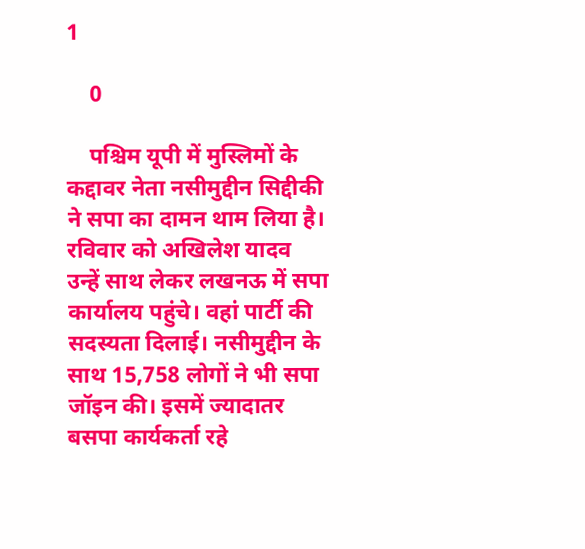1

    0

    पश्चिम यूपी में मुस्लिमों के कद्दावर नेता नसीमुद्दीन सिद्दीकी ने सपा का दामन थाम लिया है। रविवार को अखिलेश यादव उन्हें साथ लेकर लखनऊ में सपा कार्यालय पहुंचे। वहां पार्टी की सदस्यता दिलाई। नसीमुद्दीन के साथ 15,758 लोगों ने भी सपा जॉइन की। इसमें ज्यादातर बसपा कार्यकर्ता रहे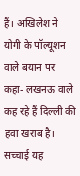हैं। अखिलेश ने योगी के पॉल्यूशन वाले बयान पर कहा- लखनऊ वाले कह रहे हैं दिल्ली की हवा खराब है। सच्चाई यह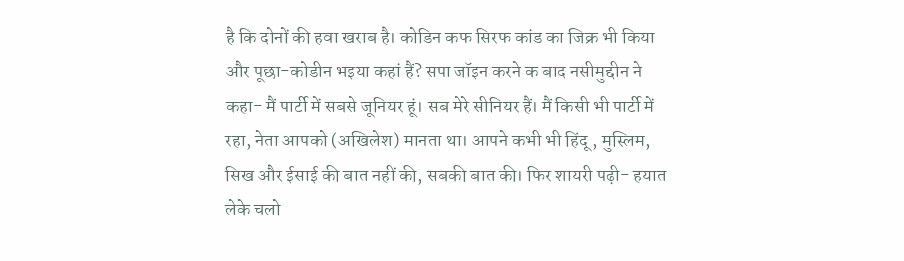है कि दोनों की हवा खराब है। कोडिन कफ सिरफ कांड का जिक्र भी किया और पूछा-कोडीन भइया कहां हैं? सपा जॉइन करने क बाद नसीमुद्दीन ने कहा- मैं पार्टी में सबसे जूनियर हूं। सब मेरे सीनियर हैं। मैं किसी भी पार्टी में रहा, नेता आपको (अखिलेश) मानता था। आपने कभी भी हिंदू, मुस्लिम, सिख और ईसाई की बात नहीं की, सबकी बात की। फिर शायरी पढ़ी- हयात लेके चलो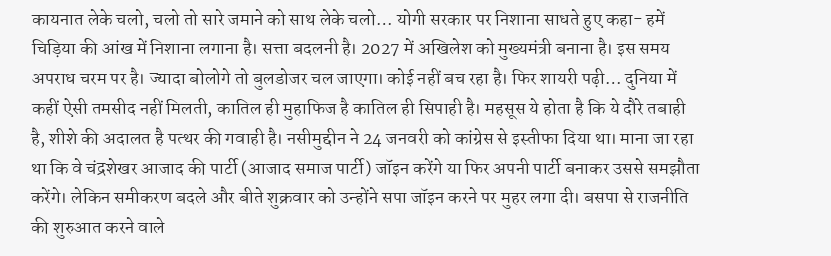कायनात लेके चलो, चलो तो सारे जमाने को साथ लेके चलो… योगी सरकार पर निशाना साधते हुए कहा- हमें चिड़िया की आंख में निशाना लगाना है। सत्ता बदलनी है। 2027 में अखिलेश को मुख्यमंत्री बनाना है। इस समय अपराध चरम पर है। ज्यादा बोलोगे तो बुलडोजर चल जाएगा। कोई नहीं बच रहा है। फिर शायरी पढ़ी… दुनिया में कहीं ऐसी तमसीद नहीं मिलती, कातिल ही मुहाफिज है कातिल ही सिपाही है। महसूस ये होता है कि ये दौरे तबाही है, शीशे की अदालत है पत्थर की गवाही है। नसीमुद्दीन ने 24 जनवरी को कांग्रेस से इस्तीफा दिया था। माना जा रहा था कि वे चंद्रशेखर आजाद की पार्टी (आजाद समाज पार्टी) जॉइन करेंगे या फिर अपनी पार्टी बनाकर उससे समझौता करेंगे। लेकिन समीकरण बदले और बीते शुक्रवार को उन्होंने सपा जॉइन करने पर मुहर लगा दी। बसपा से राजनीति की शुरुआत करने वाले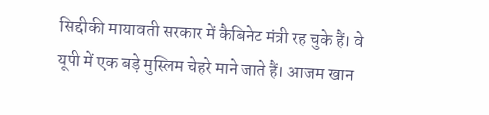सिद्दीकी मायावती सरकार में कैबिनेट मंत्री रह चुके हैं। वे यूपी में एक बड़े मुस्लिम चेहरे माने जाते हैं। आजम खान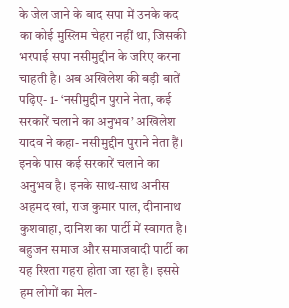के जेल जाने के बाद सपा में उनके कद का कोई मुस्लिम चेहरा नहीं था, जिसकी भरपाई सपा नसीमुद्दीन के जरिए करना चाहती है। अब अखिलेश की बड़ी बातें पढ़िए- 1- ‘नसीमुद्दीन पुराने नेता, कई सरकारें चलाने का अनुभव’ अखिलेश यादव ने कहा- नसीमुद्दीन पुराने नेता हैं। इनके पास कई सरकारें चलाने का अनुभव है। इनके साथ-साथ अनीस अहमद खां, राज कुमार पाल, दीनानाथ कुशवाहा, दानिश का पार्टी में स्वागत है। बहुजन समाज और समाजवादी पार्टी का यह रिश्ता गहरा होता जा रहा है। इससे हम लोगों का मेल-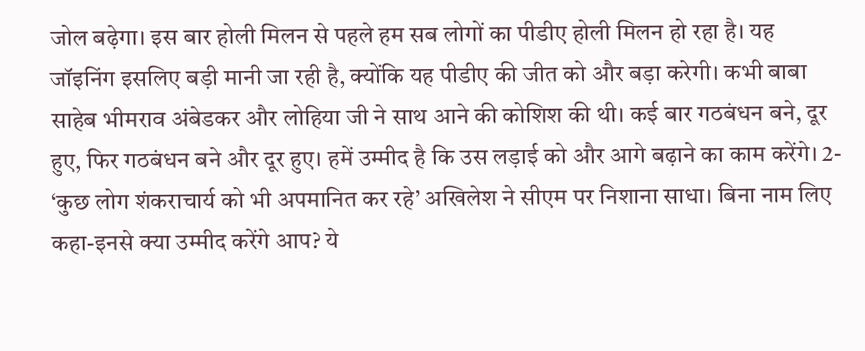जोल बढ़ेगा। इस बार होली मिलन से पहले हम सब लोगों का पीडीए होली मिलन हो रहा है। यह जॉइनिंग इसलिए बड़ी मानी जा रही है, क्योंकि यह पीडीए की जीत को और बड़ा करेगी। कभी बाबा साहेब भीमराव अंबेडकर और लोहिया जी ने साथ आने की कोशिश की थी। कई बार गठबंधन बने, दूर हुए, फिर गठबंधन बने और दूर हुए। हमें उम्मीद है कि उस लड़ाई को और आगे बढ़ाने का काम करेंगे। 2- ‘कुछ लोग शंकराचार्य को भी अपमानित कर रहे’ अखिलेश ने सीएम पर निशाना साधा। बिना नाम लिए कहा-इनसे क्या उम्मीद करेंगे आप? ये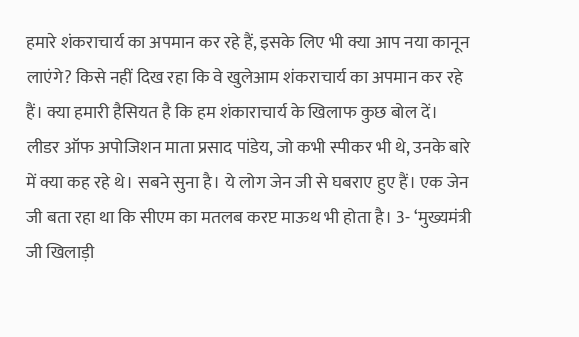हमारे शंकराचार्य का अपमान कर रहे हैं, इसके लिए भी क्या आप नया कानून लाएंगे? किसे नहीं दिख रहा कि वे खुलेआम शंकराचार्य का अपमान कर रहे हैं। क्या हमारी हैसियत है कि हम शंकाराचार्य के खिलाफ कुछ बोल दें। लीडर ऑफ अपोजिशन माता प्रसाद पांडेय, जो कभी स्पीकर भी थे, उनके बारे में क्या कह रहे थे। सबने सुना है। ये लोग जेन जी से घबराए हुए हैं। एक जेन जी बता रहा था कि सीएम का मतलब करप्ट माऊथ भी होता है। 3- ‘मुख्यमंत्री जी खिलाड़ी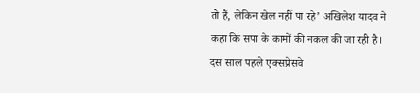तो हैं, लेकिन खेल नहीं पा रहे’ अखिलेश यादव ने कहा कि सपा के कामों की नकल की जा रही है। दस साल पहले एक्सप्रेसवे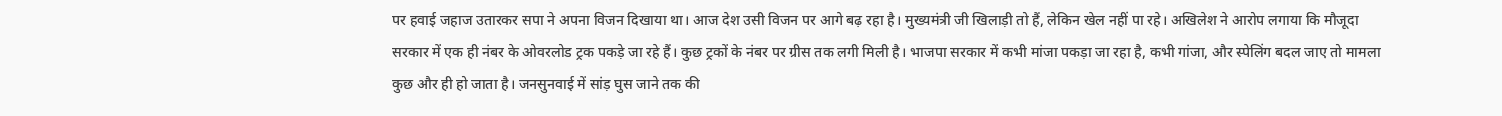पर हवाई जहाज उतारकर सपा ने अपना विजन दिखाया था। आज देश उसी विजन पर आगे बढ़ रहा है। मुख्यमंत्री जी खिलाड़ी तो हैं, लेकिन खेल नहीं पा रहे। अखिलेश ने आरोप लगाया कि मौजूदा सरकार में एक ही नंबर के ओवरलोड ट्रक पकड़े जा रहे हैं। कुछ ट्रकों के नंबर पर ग्रीस तक लगी मिली है। भाजपा सरकार में कभी मांजा पकड़ा जा रहा है, कभी गांजा, और स्पेलिंग बदल जाए तो मामला कुछ और ही हो जाता है। जनसुनवाई में सांड़ घुस जाने तक की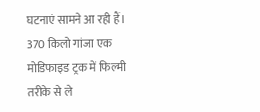घटनाएं सामने आ रही हैं। 370 किलो गांजा एक मोडिफाइड ट्रक में फिल्मी तरीके से ले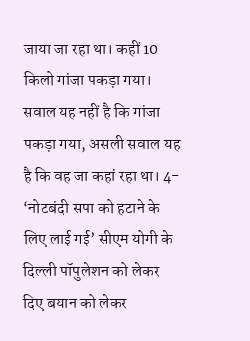जाया जा रहा था। कहीं 10 किलो गांजा पकड़ा गया। सवाल यह नहीं है कि गांजा पकड़ा गया, असली सवाल यह है कि वह जा कहां रहा था। 4- ‘नोटबंदी सपा को हटाने के लिए लाई गई’ सीएम योगी के दिल्ली पॉपुलेशन को लेकर दिए बयान को लेकर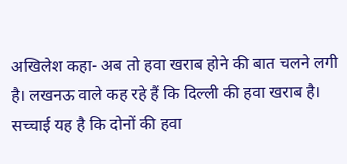अखिलेश कहा- अब तो हवा खराब होने की बात चलने लगी है। लखनऊ वाले कह रहे हैं कि दिल्ली की हवा खराब है। सच्चाई यह है कि दोनों की हवा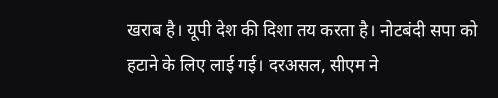खराब है। यूपी देश की दिशा तय करता है। नोटबंदी सपा को हटाने के लिए लाई गई। दरअसल, सीएम ने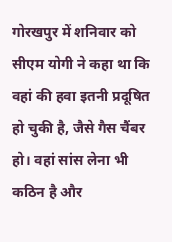गोरखपुर में शनिवार को सीएम योगी ने कहा था कि वहां की हवा इतनी प्रदूषित हो चुकी है, जैसे गैस चैंबर हो। वहां सांस लेना भी कठिन है और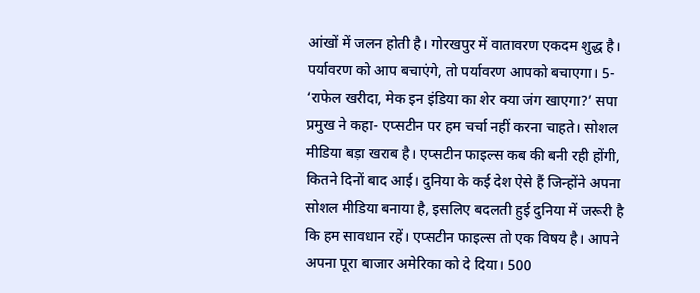आंखों में जलन होती है। गोरखपुर में वातावरण एकदम शुद्ध है। पर्यावरण को आप बचाएंगे, तो पर्यावरण आपको बचाएगा। 5- ‘राफेल खरीदा, मेक इन इंडिया का शेर क्या जंग खाएगा?’ सपा प्रमुख ने कहा- एप्सटीन पर हम चर्चा नहीं करना चाहते। सोशल मीडिया बड़ा खराब है। एप्सटीन फाइल्स कब की बनी रही होंगी, कितने दिनों बाद आई। दुनिया के कई देश ऐसे हैं जिन्होंने अपना सोशल मीडिया बनाया है, इसलिए बदलती हुई दुनिया में जरूरी है कि हम सावधान रहें। एप्सटीन फाइल्स तो एक विषय है। आपने अपना पूरा बाजार अमेरिका को दे दिया। 500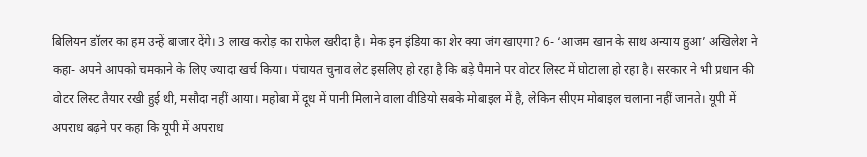बिलियन डॉलर का हम उन्हें बाजार देंगे। 3 लाख करोड़ का राफेल खरीदा है। मेक इन इंडिया का शेर क्या जंग खाएगा? 6- ‘आजम खान के साथ अन्याय हुआ’ अखिलेश ने कहा- अपने आपको चमकाने के लिए ज्यादा खर्च किया। पंचायत चुनाव लेट इसलिए हो रहा है कि बड़े पैमाने पर वोटर लिस्ट में घोटाला हो रहा है। सरकार ने भी प्रधान की वोटर लिस्ट तैयार रखी हुई थी, मसौदा नहीं आया। महोबा में दूध में पानी मिलाने वाला वीडियो सबके मोबाइल में है, लेकिन सीएम मोबाइल चलाना नहीं जानते। यूपी में अपराध बढ़ने पर कहा कि यूपी में अपराध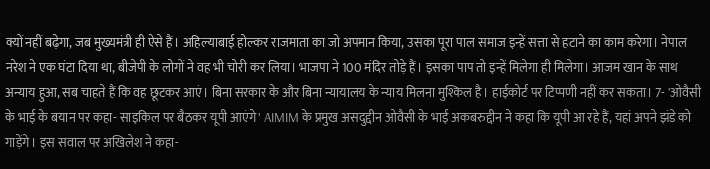क्यों नहीं बढ़ेगा, जब मुख्यमंत्री ही ऐसे हैं। अहिल्याबाई होल्कर राजमाता का जो अपमान किया, उसका पूरा पाल समाज इन्हें सत्ता से हटाने का काम करेगा। नेपाल नरेश ने एक घंटा दिया था, बीजेपी के लोगों ने वह भी चोरी कर लिया। भाजपा ने 100 मंदिर तोड़े हैं। इसका पाप तो इन्हें मिलेगा ही मिलेगा। आजम खान के साथ अन्याय हुआ, सब चाहते हैं कि वह छूटकर आएं। बिना सरकार के और बिना न्यायालय के न्याय मिलना मुश्किल है। हाईकोर्ट पर टिप्पणी नहीं कर सकता। 7- 'ओवैसी के भाई के बयान पर कहा- साइकिल पर बैठकर यूपी आएंगे' AIMIM के प्रमुख असदुद्दीन ओवैसी के भाई अकबरुद्दीन ने कहा कि यूपी आ रहे हैं, यहां अपने झंडे को गाड़ेंगे। इस सवाल पर अखिलेश ने कहा-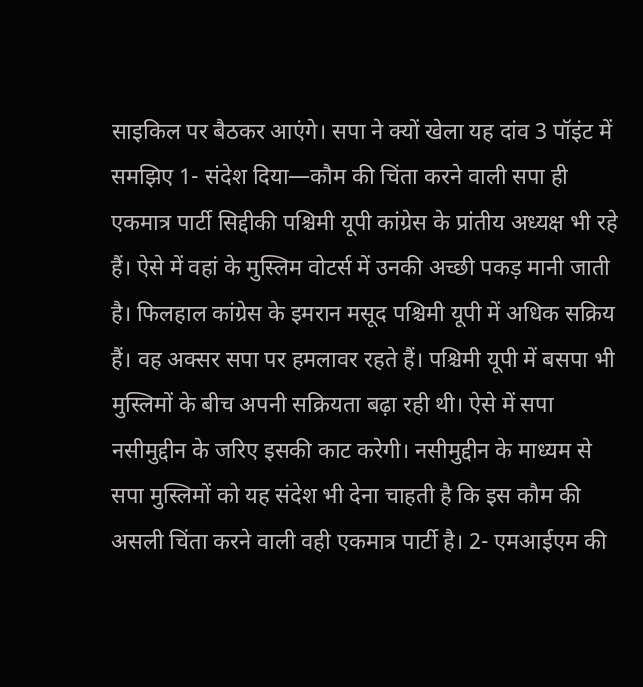साइकिल पर बैठकर आएंगे। सपा ने क्यों खेला यह दांव 3 पॉइंट में समझिए 1- संदेश दिया—कौम की चिंता करने वाली सपा ही एकमात्र पार्टी सिद्दीकी पश्चिमी यूपी कांग्रेस के प्रांतीय अध्यक्ष भी रहे हैं। ऐसे में वहां के मुस्लिम वोटर्स में उनकी अच्छी पकड़ मानी जाती है। फिलहाल कांग्रेस के इमरान मसूद पश्चिमी यूपी में अधिक सक्रिय हैं। वह अक्सर सपा पर हमलावर रहते हैं। पश्चिमी यूपी में बसपा भी मुस्लिमों के बीच अपनी सक्रियता बढ़ा रही थी। ऐसे में सपा नसीमुद्दीन के जरिए इसकी काट करेगी। नसीमुद्दीन के माध्यम से सपा मुस्लिमों को यह संदेश भी देना चाहती है कि इस कौम की असली चिंता करने वाली वही एकमात्र पार्टी है। 2- एमआईएम की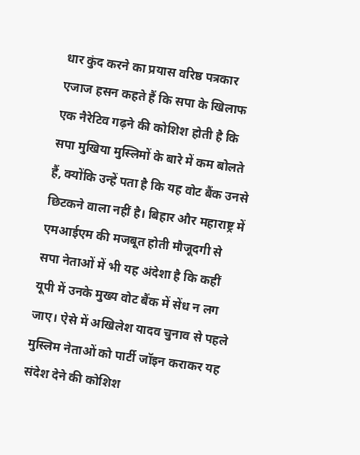धार कुंद करने का प्रयास वरिष्ठ पत्रकार एजाज हसन कहते हैं कि सपा के खिलाफ एक नैरेटिव गढ़ने की कोशिश होती है कि सपा मुखिया मुस्लिमों के बारे में कम बोलते हैं, क्योंकि उन्हें पता है कि यह वोट बैंक उनसे छिटकने वाला नहीं है। बिहार और महाराष्ट्र में एमआईएम की मजबूत होती मौजूदगी से सपा नेताओं में भी यह अंदेशा है कि कहीं यूपी में उनके मुख्य वोट बैंक में सेंध न लग जाए। ऐसे में अखिलेश यादव चुनाव से पहले मुस्लिम नेताओं को पार्टी जॉइन कराकर यह संदेश देने की कोशिश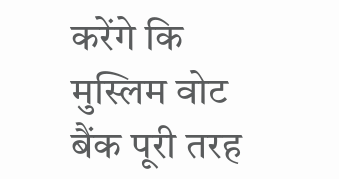करेंगे कि मुस्लिम वोट बैंक पूरी तरह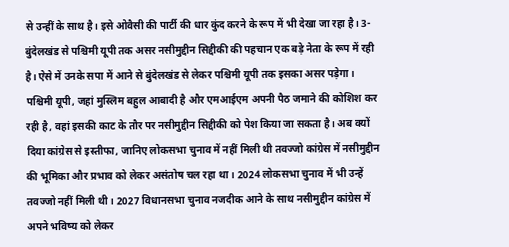से उन्हीं के साथ है। इसे ओवैसी की पार्टी की धार कुंद करने के रूप में भी देखा जा रहा है। 3- बुंदेलखंड से पश्चिमी यूपी तक असर नसीमुद्दीन सिद्दीकी की पहचान एक बड़े नेता के रूप में रही है। ऐसे में उनके सपा में आने से बुंदेलखंड से लेकर पश्चिमी यूपी तक इसका असर पड़ेगा। पश्चिमी यूपी, जहां मुस्लिम बहुल आबादी है और एमआईएम अपनी पैठ जमाने की कोशिश कर रही है, वहां इसकी काट के तौर पर नसीमुद्दीन सिद्दीकी को पेश किया जा सकता है। अब क्यों दिया कांग्रेस से इस्तीफा, जानिए लोकसभा चुनाव में नहीं मिली थी तवज्जो कांग्रेस में नसीमुद्दीन की भूमिका और प्रभाव को लेकर असंतोष चल रहा था। 2024 लोकसभा चुनाव में भी उन्हें तवज्जो नहीं मिली थी। 2027 विधानसभा चुनाव नजदीक आने के साथ नसीमुद्दीन कांग्रेस में अपने भविष्य को लेकर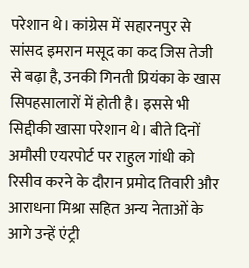परेशान थे। कांग्रेस में सहारनपुर से सांसद इमरान मसूद का कद जिस तेजी से बढ़ा है, उनकी गिनती प्रियंका के खास सिपहसालारों में होती है। इससे भी सिद्दीकी खासा परेशान थे। बीते दिनों अमौसी एयरपोर्ट पर राहुल गांधी को रिसीव करने के दौरान प्रमोद तिवारी और आराधना मिश्रा सहित अन्य नेताओं के आगे उन्हें एंट्री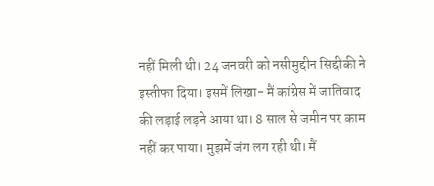नहीं मिली थी। 24 जनवरी को नसीमुद्दीन सिद्दीकी ने इस्तीफा दिया। इसमें लिखा- मैं कांग्रेस में जातिवाद की लड़ाई लड़ने आया था। 8 साल से जमीन पर काम नहीं कर पाया। मुझमें जंग लग रही थी। मैं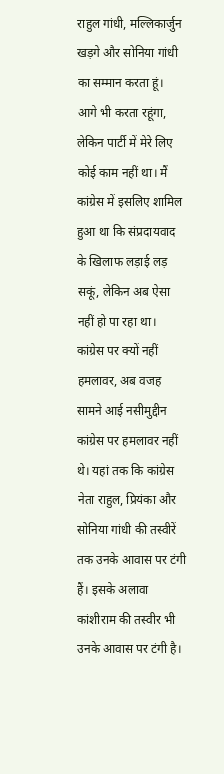राहुल गांधी, मल्लिकार्जुन खड़गे और सोनिया गांधी का सम्मान करता हूं। आगे भी करता रहूंगा, लेकिन पार्टी में मेरे लिए कोई काम नहीं था। मैं कांग्रेस में इसलिए शामिल हुआ था कि संप्रदायवाद के खिलाफ लड़ाई लड़ सकूं, लेकिन अब ऐसा नहीं हो पा रहा था। कांग्रेस पर क्यों नहीं हमलावर, अब वजह सामने आई नसीमुद्दीन कांग्रेस पर हमलावर नहीं थे। यहां तक कि कांग्रेस नेता राहुल, प्रियंका और सोनिया गांधी की तस्वीरें तक उनके आवास पर टंगी हैं। इसके अलावा कांशीराम की तस्वीर भी उनके आवास पर टंगी है।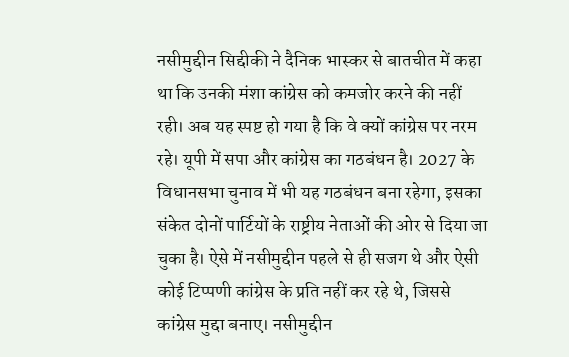नसीमुद्दीन सिद्दीकी ने दैनिक भास्कर से बातचीत में कहा था कि उनकी मंशा कांग्रेस को कमजोर करने की नहीं रही। अब यह स्पष्ट हो गया है कि वे क्यों कांग्रेस पर नरम रहे। यूपी में सपा और कांग्रेस का गठबंधन है। 2027 के विधानसभा चुनाव में भी यह गठबंधन बना रहेगा, इसका संकेत दोनों पार्टियों के राष्ट्रीय नेताओं की ओर से दिया जा चुका है। ऐसे में नसीमुद्दीन पहले से ही सजग थे और ऐसी कोई टिप्पणी कांग्रेस के प्रति नहीं कर रहे थे, जिससे कांग्रेस मुद्दा बनाए। नसीमुद्दीन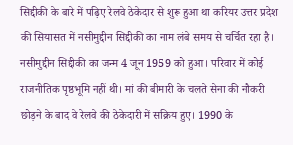सिद्दीकी के बारे में पढ़िए रेलवे ठेकेदार से शुरू हुआ था करियर उत्तर प्रदेश की सियासत में नसीमुद्दीन सिद्दीकी का नाम लंबे समय से चर्चित रहा है। नसीमुद्दीन सिद्दीकी का जन्म 4 जून 1959 को हुआ। परिवार में कोई राजनीतिक पृष्ठभूमि नहीं थी। मां की बीमारी के चलते सेना की नौकरी छोड़ने के बाद वे रेलवे की ठेकेदारी में सक्रिय हुए। 1990 के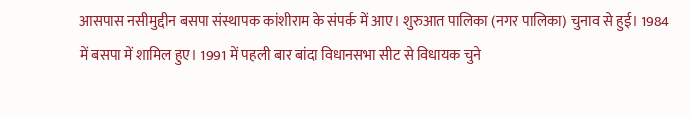आसपास नसीमुद्दीन बसपा संस्थापक कांशीराम के संपर्क में आए। शुरुआत पालिका (नगर पालिका) चुनाव से हुई। 1984 में बसपा में शामिल हुए। 1991 में पहली बार बांदा विधानसभा सीट से विधायक चुने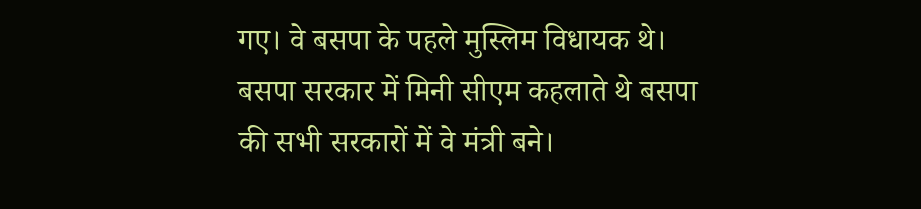गए। वे बसपा के पहले मुस्लिम विधायक थे। बसपा सरकार में मिनी सीएम कहलाते थे बसपा की सभी सरकारों में वे मंत्री बने।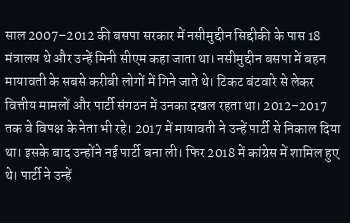साल 2007–2012 की बसपा सरकार में नसीमुद्दीन सिद्दीकी के पास 18 मंत्रालय थे और उन्हें मिनी सीएम कहा जाता था। नसीमुद्दीन बसपा में बहन मायावती के सबसे करीबी लोगों में गिने जाते थे। टिकट बंटवारे से लेकर वित्तीय मामलों और पार्टी संगठन में उनका दखल रहता था। 2012–2017 तक वे विपक्ष के नेता भी रहे। 2017 में मायावती ने उन्हें पार्टी से निकाल दिया था। इसके बाद उन्होंने नई पार्टी बना ली। फिर 2018 में कांग्रेस में शामिल हुए थे। पार्टी ने उन्हें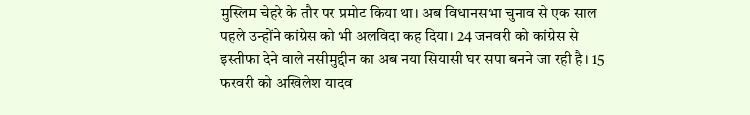मुस्लिम चेहरे के तौर पर प्रमोट किया था। अब विधानसभा चुनाव से एक साल पहले उन्होंने कांग्रेस को भी अलविदा कह दिया। 24 जनवरी को कांग्रेस से इस्तीफा देने वाले नसीमुद्दीन का अब नया सियासी घर सपा बनने जा रही है। 15 फरवरी को अखिलेश यादव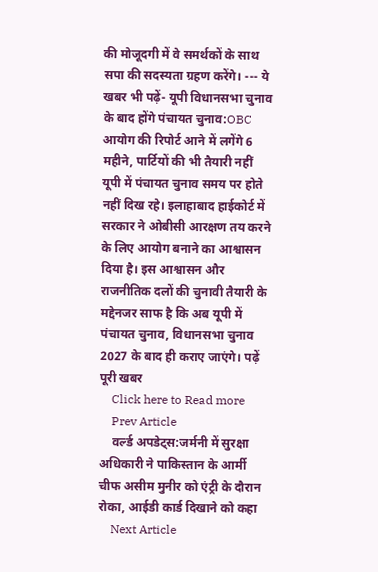की मोजूदगी में वे समर्थकों के साथ सपा की सदस्यता ग्रहण करेंगे। --- ये खबर भी पढ़ें- यूपी विधानसभा चुनाव के बाद होंगे पंचायत चुनाव:OBC आयोग की रिपोर्ट आने में लगेंगे 6 महीने, पार्टियों की भी तैयारी नहीं यूपी में पंचायत चुनाव समय पर होते नहीं दिख रहे। इलाहाबाद हाईकोर्ट में सरकार ने ओबीसी आरक्षण तय करने के लिए आयोग बनाने का आश्वासन दिया है। इस आश्वासन और राजनीतिक दलों की चुनावी तैयारी के मद्देनजर साफ है कि अब यूपी में पंचायत चुनाव, विधानसभा चुनाव 2027 के बाद ही कराए जाएंगे। पढ़ें पूरी खबर
    Click here to Read more
    Prev Article
    वर्ल्ड अपडेट्स:जर्मनी में सुरक्षा अधिकारी ने पाकिस्तान के आर्मी चीफ असीम मुनीर को एंट्री के दौरान रोका, आईडी कार्ड दिखाने को कहा
    Next Article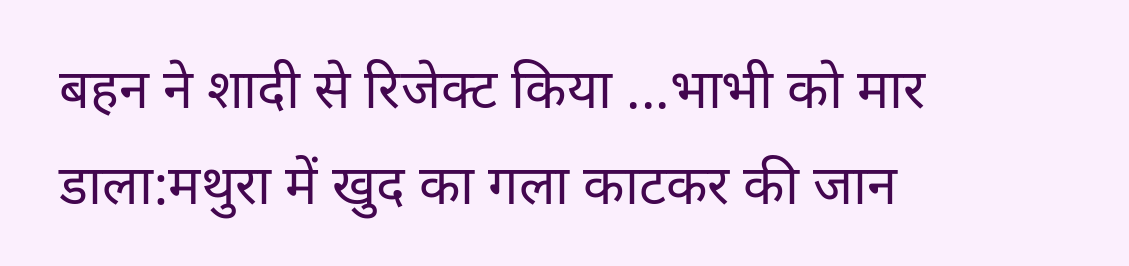बहन ने शादी से रिजेक्ट किया ...भाभी को मार डाला:मथुरा में खुद का गला काटकर की जान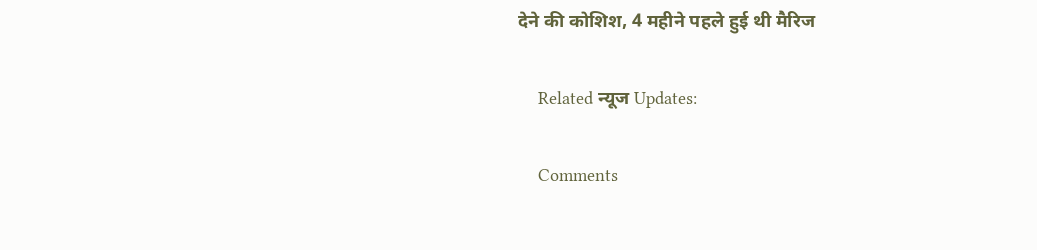देने की कोशिश, 4 महीने पहले हुई थी मैरिज

    Related न्यूज Updates:

    Comments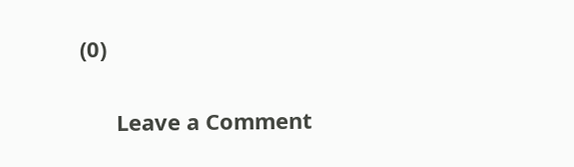(0)

      Leave a Comment